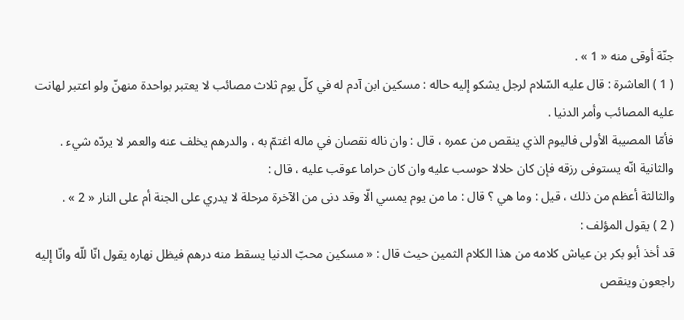جنّة أوقى منه « 1 » .
( 1 ) العاشرة : قال عليه السّلام لرجل يشكو إليه حاله : مسكين ابن آدم له في كلّ يوم ثلاث مصائب لا يعتبر بواحدة منهنّ ولو اعتبر لهانت عليه المصائب وأمر الدنيا .
فأمّا المصيبة الأولى فاليوم الذي ينقص من عمره ، قال : وان ناله نقصان في ماله اغتمّ به ، والدرهم يخلف عنه والعمر لا يردّه شيء .
والثانية انّه يستوفى رزقه فإن كان حلالا حوسب عليه وان كان حراما عوقب عليه ، قال :
والثالثة أعظم من ذلك ، قيل : وما هي ؟ قال : ما من يوم يمسي الّا وقد دنى من الآخرة مرحلة لا يدري على الجنة أم على النار « 2 » .
( 2 ) يقول المؤلف :
قد أخذ أبو بكر بن عياش كلامه من هذا الكلام الثمين حيث قال : « مسكين محبّ الدنيا يسقط منه درهم فيظل نهاره يقول انّا للّه وانّا إليه راجعون وينقص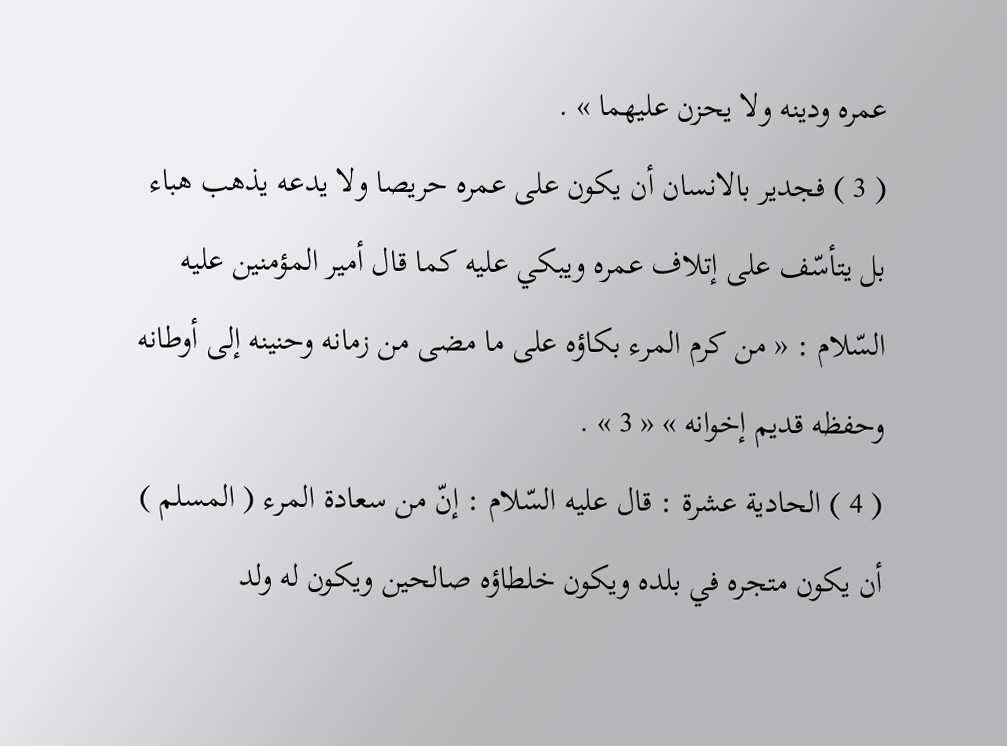عمره ودينه ولا يحزن عليهما » .
( 3 ) فجدير بالانسان أن يكون على عمره حريصا ولا يدعه يذهب هباء بل يتأسّف على إتلاف عمره ويبكي عليه كما قال أمير المؤمنين عليه السّلام : « من كرم المرء بكاؤه على ما مضى من زمانه وحنينه إلى أوطانه وحفظه قديم إخوانه » « 3 » .
( 4 ) الحادية عشرة : قال عليه السّلام : إنّ من سعادة المرء ( المسلم ) أن يكون متجره في بلده ويكون خلطاؤه صالحين ويكون له ولد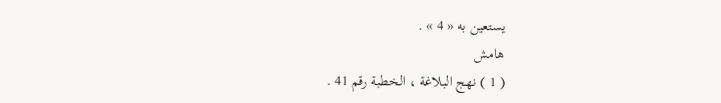يستعين به « 4 » .
هامش
( 1 ) نهج البلاغة ، الخطبة رقم 41 .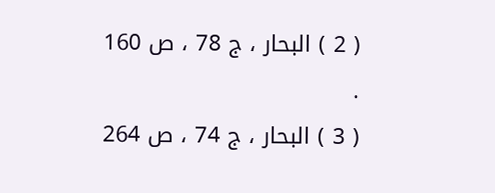( 2 ) البحار ، ج 78 ، ص 160 .
( 3 ) البحار ، ج 74 ، ص 264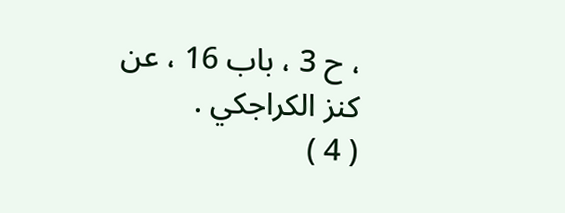، ح 3 ، باب 16 ، عن كنز الكراجكي .
( 4 )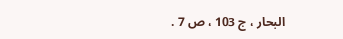البحار ، ج 103 ، ص 7 .